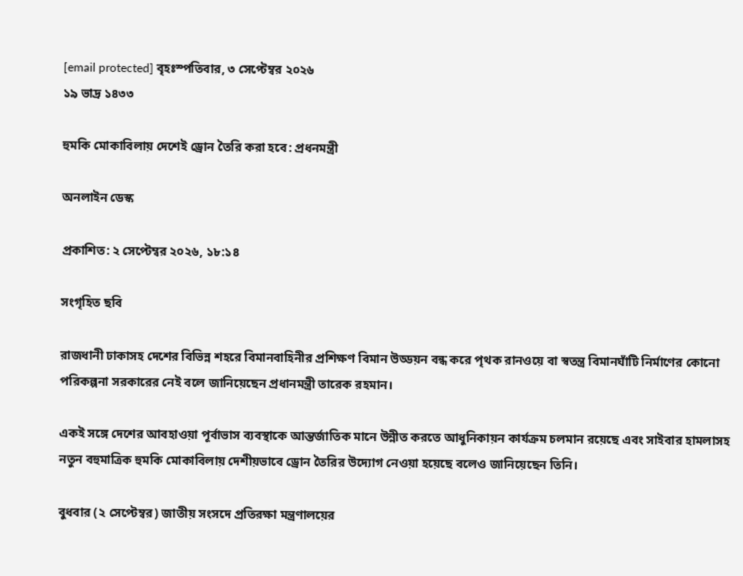[email protected] বৃহঃস্পতিবার, ৩ সেপ্টেম্বর ২০২৬
১৯ ভাদ্র ১৪৩৩

হুমকি মোকাবিলায় দেশেই ড্রোন তৈরি করা হবে: প্রধনমন্ত্রী

অনলাইন ডেস্ক

প্রকাশিত: ২ সেপ্টেম্বর ২০২৬, ১৮:১৪

সংগৃহিত ছবি

রাজধানী ঢাকাসহ দেশের বিভিন্ন শহরে বিমানবাহিনীর প্রশিক্ষণ বিমান উড্ডয়ন বন্ধ করে পৃথক রানওয়ে বা স্বতন্ত্র বিমানঘাঁটি নির্মাণের কোনো পরিকল্পনা সরকারের নেই বলে জানিয়েছেন প্রধানমন্ত্রী তারেক রহমান।

একই সঙ্গে দেশের আবহাওয়া পূর্বাভাস ব্যবস্থাকে আন্তর্জাতিক মানে উন্নীত করতে আধুনিকায়ন কার্যক্রম চলমান রয়েছে এবং সাইবার হামলাসহ নতুন বহুমাত্রিক হুমকি মোকাবিলায় দেশীয়ভাবে ড্রোন তৈরির উদ্যোগ নেওয়া হয়েছে বলেও জানিয়েছেন তিনি।

বুধবার (২ সেপ্টেম্বর) জাতীয় সংসদে প্রতিরক্ষা মন্ত্রণালয়ের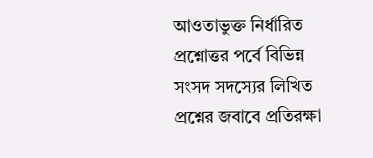আওতাভুক্ত নির্ধারিত প্রশ্নোত্তর পর্বে বিভিন্ন সংসদ সদস্যের লিখিত প্রশ্নের জবাবে প্রতিরক্ষা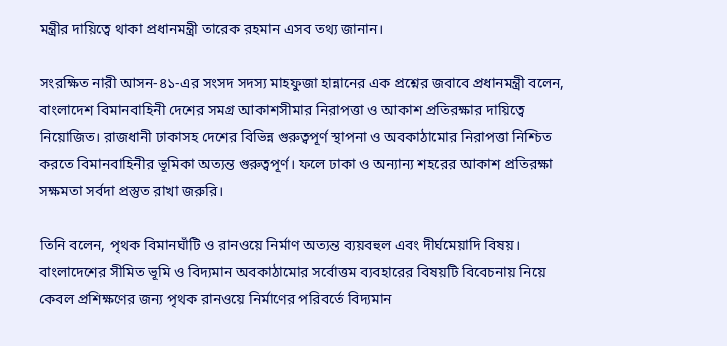মন্ত্রীর দায়িত্বে থাকা প্রধানমন্ত্রী তারেক রহমান এসব তথ্য জানান।

সংরক্ষিত নারী আসন-৪১-এর সংসদ সদস্য মাহফুজা হান্নানের এক প্রশ্নের জবাবে প্রধানমন্ত্রী বলেন, বাংলাদেশ বিমানবাহিনী দেশের সমগ্র আকাশসীমার নিরাপত্তা ও আকাশ প্রতিরক্ষার দায়িত্বে নিয়োজিত। রাজধানী ঢাকাসহ দেশের বিভিন্ন গুরুত্বপূর্ণ স্থাপনা ও অবকাঠামোর নিরাপত্তা নিশ্চিত করতে বিমানবাহিনীর ভূমিকা অত্যন্ত গুরুত্বপূর্ণ। ফলে ঢাকা ও অন্যান্য শহরের আকাশ প্রতিরক্ষা সক্ষমতা সর্বদা প্রস্তুত রাখা জরুরি।

তিনি বলেন, পৃথক বিমানঘাঁটি ও রানওয়ে নির্মাণ অত্যন্ত ব্যয়বহুল এবং দীর্ঘমেয়াদি বিষয়। বাংলাদেশের সীমিত ভূমি ও বিদ্যমান অবকাঠামোর সর্বোত্তম ব্যবহারের বিষয়টি বিবেচনায় নিয়ে কেবল প্রশিক্ষণের জন্য পৃথক রানওয়ে নির্মাণের পরিবর্তে বিদ্যমান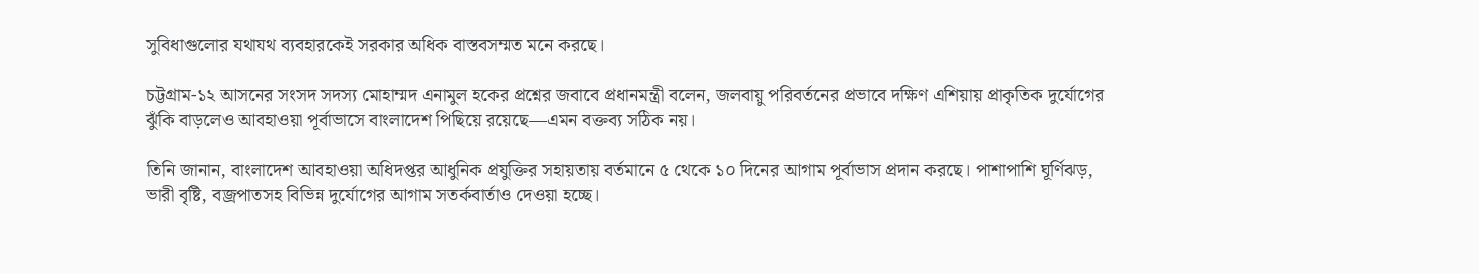সুবিধাগুলোর যথাযথ ব্যবহারকেই সরকার অধিক বাস্তবসম্মত মনে করছে।

চট্টগ্রাম-১২ আসনের সংসদ সদস্য মোহাম্মদ এনামুল হকের প্রশ্নের জবাবে প্রধানমন্ত্রী বলেন, জলবায়ু পরিবর্তনের প্রভাবে দক্ষিণ এশিয়ায় প্রাকৃতিক দুর্যোগের ঝুঁকি বাড়লেও আবহাওয়া পূর্বাভাসে বাংলাদেশ পিছিয়ে রয়েছে—এমন বক্তব্য সঠিক নয়।

তিনি জানান, বাংলাদেশ আবহাওয়া অধিদপ্তর আধুনিক প্রযুক্তির সহায়তায় বর্তমানে ৫ থেকে ১০ দিনের আগাম পূর্বাভাস প্রদান করছে। পাশাপাশি ঘূর্ণিঝড়, ভারী বৃষ্টি, বজ্রপাতসহ বিভিন্ন দুর্যোগের আগাম সতর্কবার্তাও দেওয়া হচ্ছে।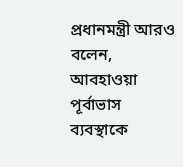প্রধানমন্ত্রী আরও বলেন, আবহাওয়া পূর্বাভাস ব্যবস্থাকে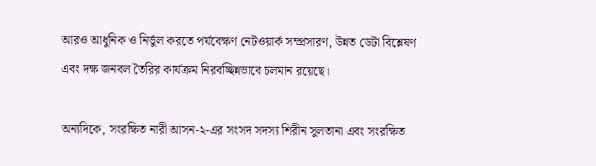আরও আধুনিক ও নির্ভুল করতে পর্যবেক্ষণ নেটওয়ার্ক সম্প্রসারণ, উন্নত ডেটা বিশ্লেষণ এবং দক্ষ জনবল তৈরির কার্যক্রম নিরবচ্ছিন্নভাবে চলমান রয়েছে।

অন্যদিকে, সংরক্ষিত নারী আসন-২-এর সংসদ সদস্য শিরীন সুলতানা এবং সংরক্ষিত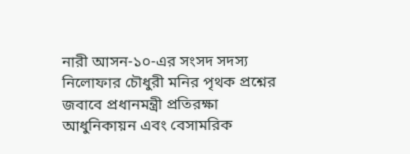নারী আসন-১০-এর সংসদ সদস্য নিলোফার চৌধুরী মনির পৃথক প্রশ্নের জবাবে প্রধানমন্ত্রী প্রতিরক্ষা আধুনিকায়ন এবং বেসামরিক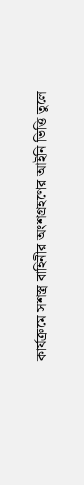কার্যক্রমে সশস্ত্র বাহিনীর অংশগ্রহণের আইনি ভিত্তি তুলে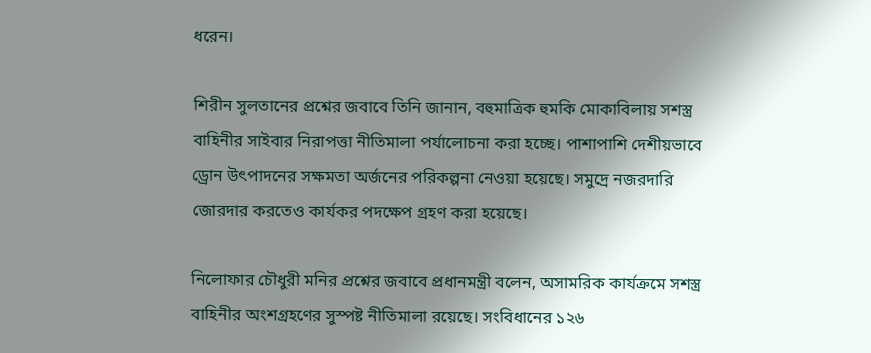ধরেন।

শিরীন সুলতানের প্রশ্নের জবাবে তিনি জানান, বহুমাত্রিক হুমকি মোকাবিলায় সশস্ত্র বাহিনীর সাইবার নিরাপত্তা নীতিমালা পর্যালোচনা করা হচ্ছে। পাশাপাশি দেশীয়ভাবে ড্রোন উৎপাদনের সক্ষমতা অর্জনের পরিকল্পনা নেওয়া হয়েছে। সমুদ্রে নজরদারি জোরদার করতেও কার্যকর পদক্ষেপ গ্রহণ করা হয়েছে।

নিলোফার চৌধুরী মনির প্রশ্নের জবাবে প্রধানমন্ত্রী বলেন, অসামরিক কার্যক্রমে সশস্ত্র বাহিনীর অংশগ্রহণের সুস্পষ্ট নীতিমালা রয়েছে। সংবিধানের ১২৬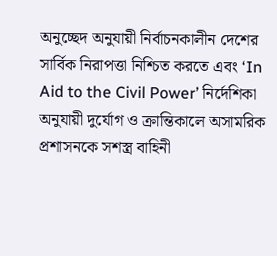অনুচ্ছেদ অনুযায়ী নির্বাচনকালীন দেশের সার্বিক নিরাপত্তা নিশ্চিত করতে এবং ‘In Aid to the Civil Power’ নির্দেশিকা অনুযায়ী দুর্যোগ ও ক্রান্তিকালে অসামরিক প্রশাসনকে সশস্ত্র বাহিনী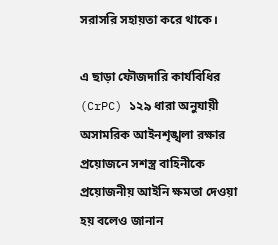সরাসরি সহায়তা করে থাকে।

এ ছাড়া ফৌজদারি কার্যবিধির (CrPC) ১২৯ ধারা অনুযায়ী অসামরিক আইনশৃঙ্খলা রক্ষার প্রয়োজনে সশস্ত্র বাহিনীকে প্রয়োজনীয় আইনি ক্ষমতা দেওয়া হয় বলেও জানান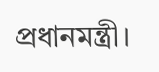প্রধানমন্ত্রী।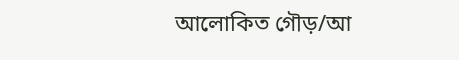আলোকিত গৌড়/আ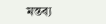মন্তব্য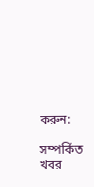করুন:

সম্পর্কিত খবর